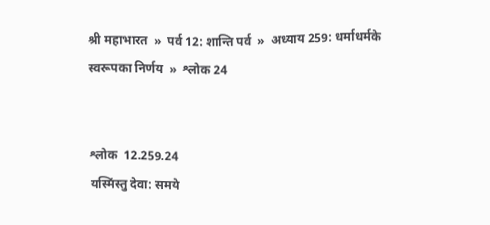श्री महाभारत  »  पर्व 12: शान्ति पर्व  »  अध्याय 259: धर्माधर्मके स्वरूपका निर्णय  »  श्लोक 24


श्लोक  12.259.24
यस्मिंस्तु देवा: समये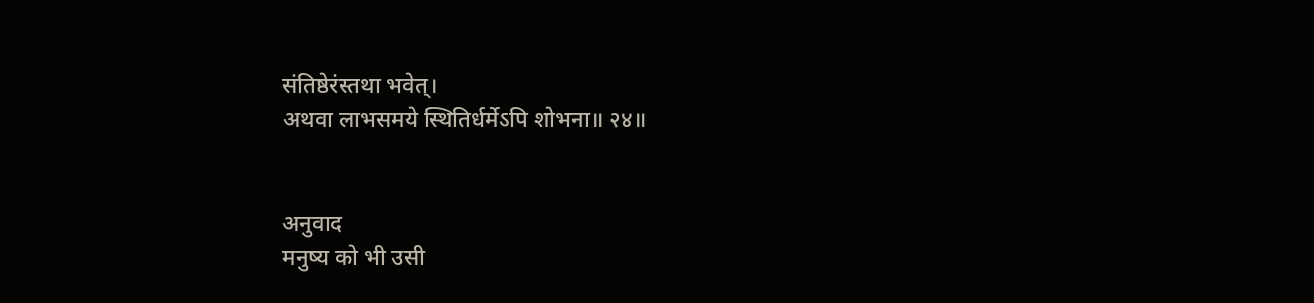संतिष्ठेरंस्तथा भवेत्।
अथवा लाभसमये स्थितिर्धर्मेऽपि शोभना॥ २४॥


अनुवाद
मनुष्य को भी उसी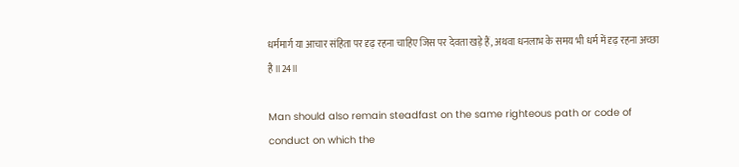धर्ममार्ग या आचार संहिता पर दृढ़ रहना चाहिए जिस पर देवता खड़े हैं, अथवा धनलाभ के समय भी धर्म में दृढ़ रहना अच्छा है ॥24॥

Man should also remain steadfast on the same righteous path or code of conduct on which the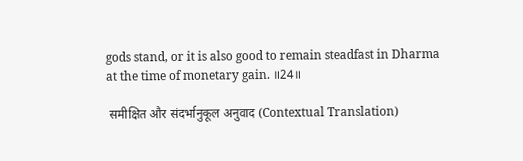gods stand, or it is also good to remain steadfast in Dharma at the time of monetary gain. ॥24॥

 समीक्षित और संदर्भानुकूल अनुवाद (Contextual Translation)